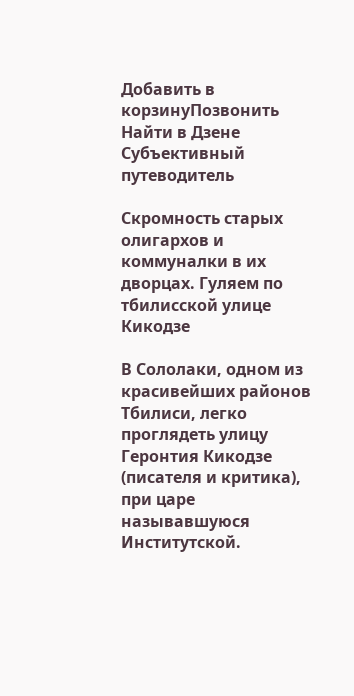Добавить в корзинуПозвонить
Найти в Дзене
Субъективный путеводитель

Скромность старых олигархов и коммуналки в их дворцах. Гуляем по тбилисской улице Кикодзе

В Сололаки, одном из красивейших районов Тбилиси, легко проглядеть улицу Геронтия Кикодзе (писателя и критика), при царе называвшуюся Институтской.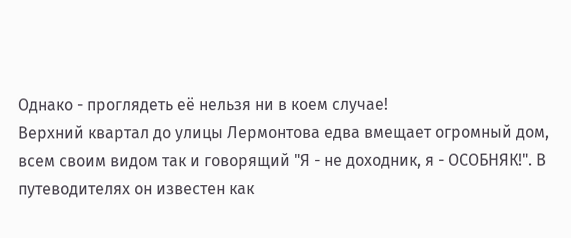Однако - проглядеть её нельзя ни в коем случае!
Верхний квартал до улицы Лермонтова едва вмещает огромный дом, всем своим видом так и говорящий "Я - не доходник, я - ОСОБНЯК!". В путеводителях он известен как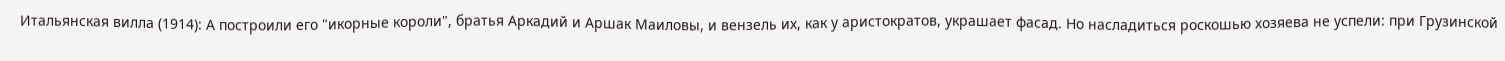Итальянская вилла (1914): А построили его "икорные короли", братья Аркадий и Аршак Маиловы, и вензель их, как у аристократов, украшает фасад. Но насладиться роскошью хозяева не успели: при Грузинской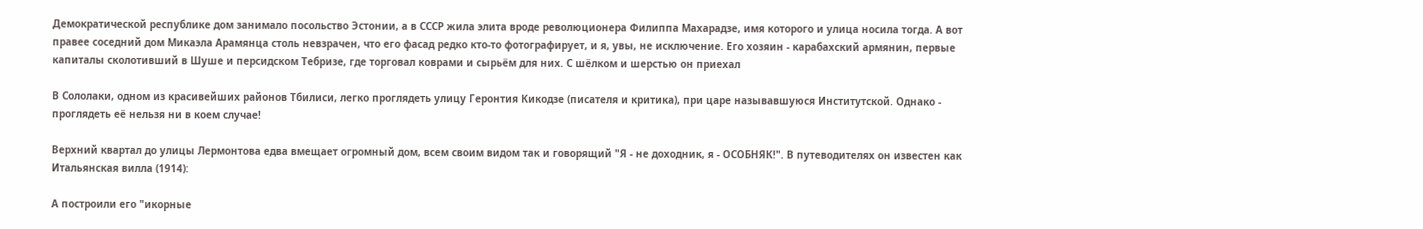Демократической республике дом занимало посольство Эстонии, а в СССР жила элита вроде революционера Филиппа Махарадзе, имя которого и улица носила тогда. А вот правее соседний дом Микаэла Арамянца столь невзрачен, что его фасад редко кто-то фотографирует, и я, увы, не исключение. Его хозяин - карабахский армянин, первые капиталы сколотивший в Шуше и персидском Тебризе, где торговал коврами и сырьём для них. С шёлком и шерстью он приехал

В Сололаки, одном из красивейших районов Тбилиси, легко проглядеть улицу Геронтия Кикодзе (писателя и критика), при царе называвшуюся Институтской. Однако - проглядеть её нельзя ни в коем случае!

Верхний квартал до улицы Лермонтова едва вмещает огромный дом, всем своим видом так и говорящий "Я - не доходник, я - ОСОБНЯК!". В путеводителях он известен как Итальянская вилла (1914):

А построили его "икорные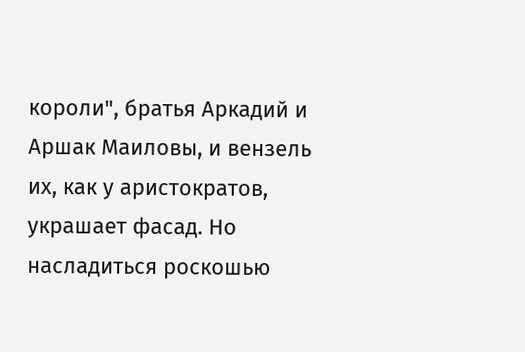короли", братья Аркадий и Аршак Маиловы, и вензель их, как у аристократов, украшает фасад. Но насладиться роскошью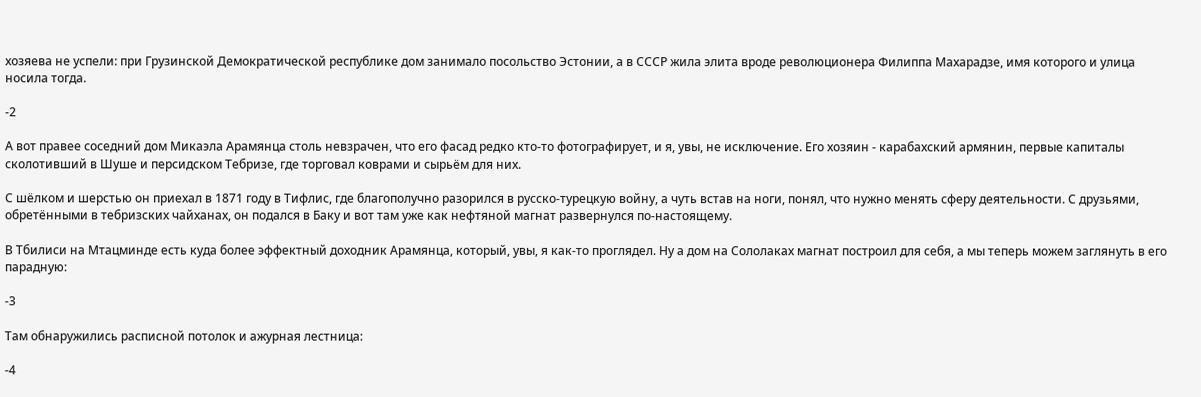хозяева не успели: при Грузинской Демократической республике дом занимало посольство Эстонии, а в СССР жила элита вроде революционера Филиппа Махарадзе, имя которого и улица носила тогда.

-2

А вот правее соседний дом Микаэла Арамянца столь невзрачен, что его фасад редко кто-то фотографирует, и я, увы, не исключение. Его хозяин - карабахский армянин, первые капиталы сколотивший в Шуше и персидском Тебризе, где торговал коврами и сырьём для них.

С шёлком и шерстью он приехал в 1871 году в Тифлис, где благополучно разорился в русско-турецкую войну, а чуть встав на ноги, понял, что нужно менять сферу деятельности. С друзьями, обретёнными в тебризских чайханах, он подался в Баку и вот там уже как нефтяной магнат развернулся по-настоящему.

В Тбилиси на Мтацминде есть куда более эффектный доходник Арамянца, который, увы, я как-то проглядел. Ну а дом на Сололаках магнат построил для себя, а мы теперь можем заглянуть в его парадную:

-3

Там обнаружились расписной потолок и ажурная лестница:

-4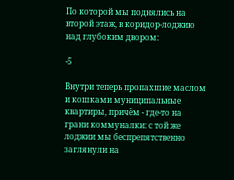По которой мы поднялись на второй этаж, в коридор-лоджию над глубоким двором:

-5

Внутри теперь пропахшие маслом и кошками муниципальные квартиры, причём - где-то на грани коммуналки: с той же лоджии мы беспрепятственно заглянули на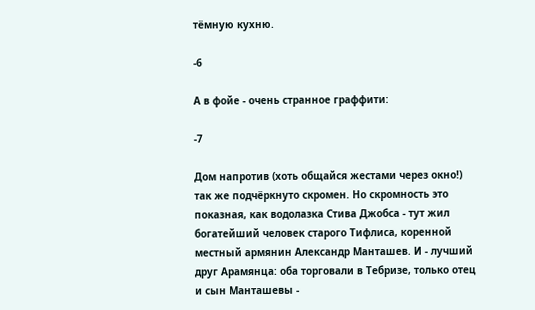тёмную кухню.

-6

А в фойе - очень странное граффити:

-7

Дом напротив (хоть общайся жестами через окно!) так же подчёркнуто скромен. Но скромность это показная, как водолазка Стива Джобса - тут жил богатейший человек старого Тифлиса, коренной местный армянин Александр Манташев. И - лучший друг Арамянца: оба торговали в Тебризе, только отец и сын Манташевы -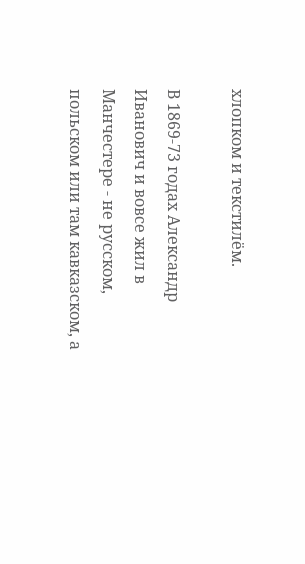хлопком и текстилём.

В 1869-73 годах Александр Иванович и вовсе жил в Манчестере - не русском, польском или там кавказском, а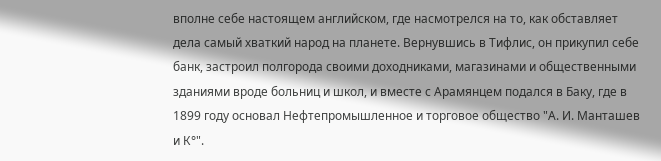вполне себе настоящем английском, где насмотрелся на то, как обставляет дела самый хваткий народ на планете. Вернувшись в Тифлис, он прикупил себе банк, застроил полгорода своими доходниками, магазинами и общественными зданиями вроде больниц и школ, и вместе с Арамянцем подался в Баку, где в 1899 году основал Нефтепромышленное и торговое общество "А. И. Манташев и К°".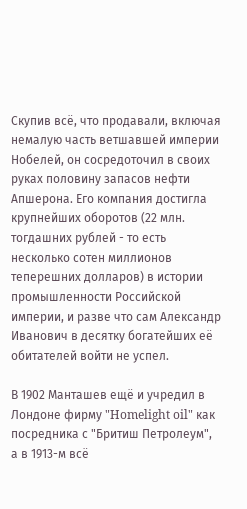Скупив всё, что продавали, включая немалую часть ветшавшей империи Нобелей, он сосредоточил в своих руках половину запасов нефти Апшерона. Его компания достигла крупнейших оборотов (22 млн. тогдашних рублей - то есть несколько сотен миллионов теперешних долларов) в истории промышленности Российской империи, и разве что сам Александр Иванович в десятку богатейших её обитателей войти не успел.

В 1902 Манташев ещё и учредил в Лондоне фирму "Homelight oil" как посредника с "Бритиш Петролеум", а в 1913-м всё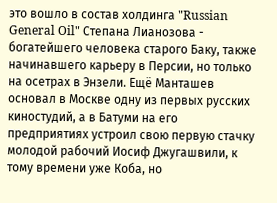это вошло в состав холдинга "Russian General Oil" Степана Лианозова - богатейшего человека старого Баку, также начинавшего карьеру в Персии, но только на осетрах в Энзели. Ещё Манташев основал в Москве одну из первых русских киностудий, а в Батуми на его предприятиях устроил свою первую стачку молодой рабочий Иосиф Джугашвили, к тому времени уже Коба, но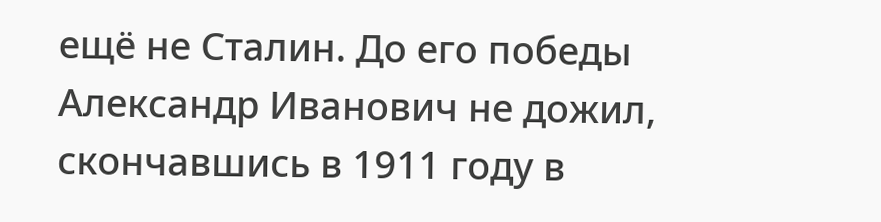ещё не Сталин. До его победы Александр Иванович не дожил, скончавшись в 1911 году в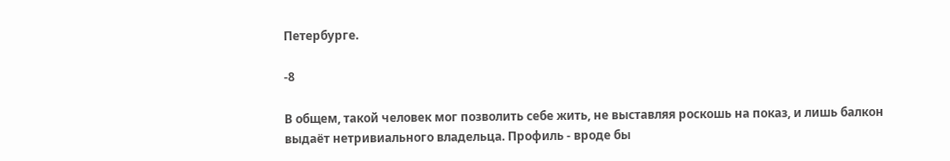Петербурге.

-8

В общем, такой человек мог позволить себе жить, не выставляя роскошь на показ, и лишь балкон выдаёт нетривиального владельца. Профиль - вроде бы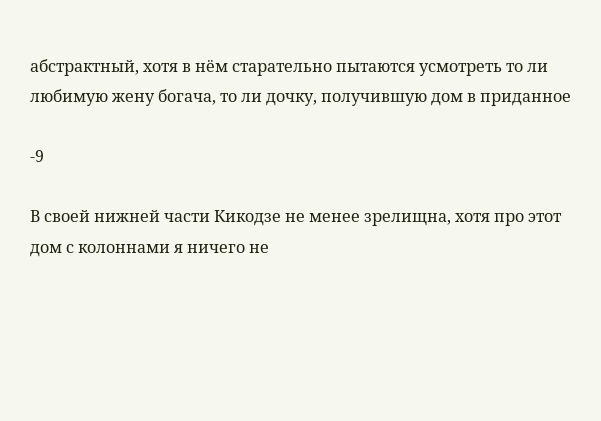абстрактный, хотя в нём старательно пытаются усмотреть то ли любимую жену богача, то ли дочку, получившую дом в приданное

-9

В своей нижней части Кикодзе не менее зрелищна, хотя про этот дом с колоннами я ничего не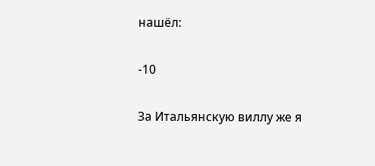нашёл:

-10

За Итальянскую виллу же я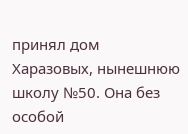принял дом Харазовых, нынешнюю школу №50. Она без особой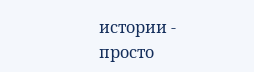истории - просто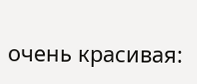очень красивая: